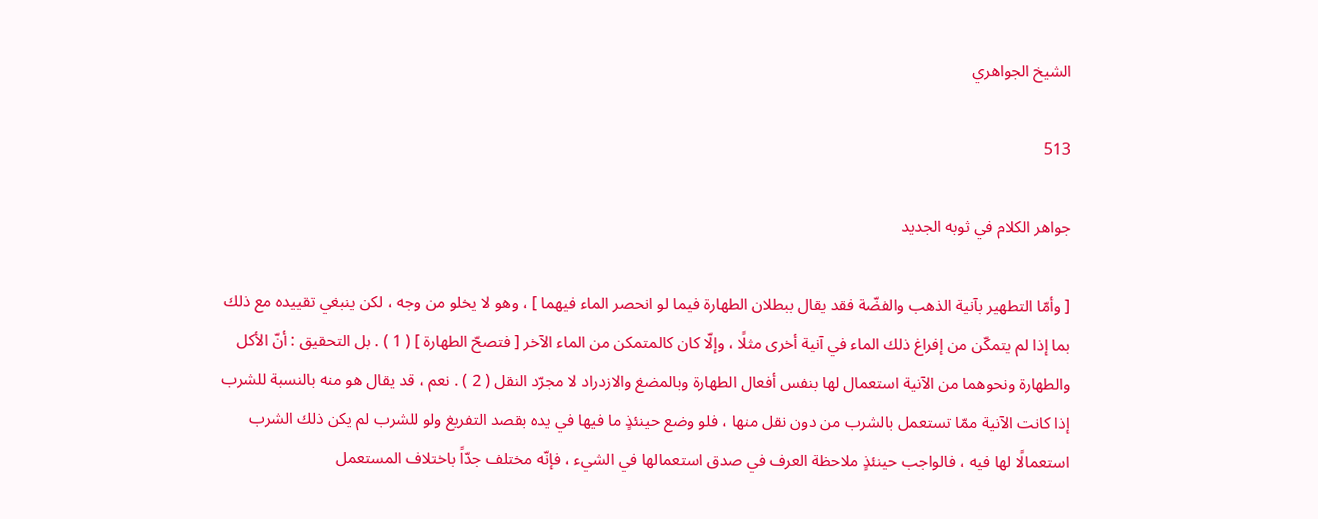الشيخ الجواهري

513

جواهر الكلام في ثوبه الجديد

[ وأمّا التطهير بآنية الذهب والفضّة فقد يقال ببطلان الطهارة فيما لو انحصر الماء فيهما ] ، وهو لا يخلو من وجه ، لكن ينبغي تقييده مع ذلك بما إذا لم يتمكّن من إفراغ ذلك الماء في آنية أخرى مثلًا ، وإلّا كان كالمتمكن من الماء الآخر [ فتصحّ الطهارة ] ( 1 ) . بل التحقيق : أنّ الأكل والطهارة ونحوهما من الآنية استعمال لها بنفس أفعال الطهارة وبالمضغ والازدراد لا مجرّد النقل ( 2 ) . نعم ، قد يقال هو منه بالنسبة للشرب إذا كانت الآنية ممّا تستعمل بالشرب من دون نقل منها ، فلو وضع حينئذٍ ما فيها في يده بقصد التفريغ ولو للشرب لم يكن ذلك الشرب استعمالًا لها فيه ، فالواجب حينئذٍ ملاحظة العرف في صدق استعمالها في الشيء ، فإنّه مختلف جدّاً باختلاف المستعمل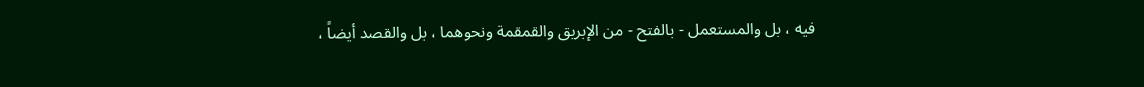فيه ، بل والمستعمل - بالفتح - من الإبريق والقمقمة ونحوهما ، بل والقصد أيضاً ،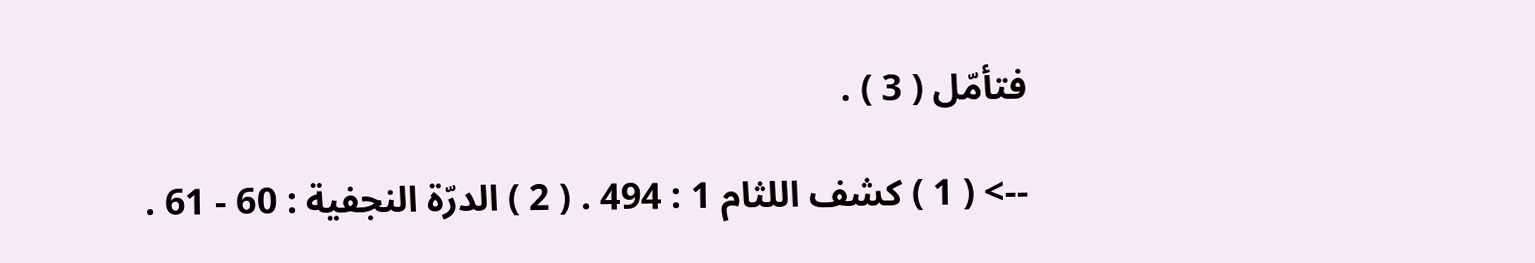فتأمّل ( 3 ) .

--> ( 1 ) كشف اللثام 1 : 494 . ( 2 ) الدرّة النجفية : 60 - 61 .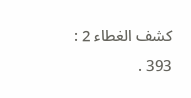كشف الغطاء 2 : 393 .